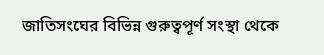জাতিসংঘের বিভিন্ন গুরুত্বপূর্ণ সংস্থা থেকে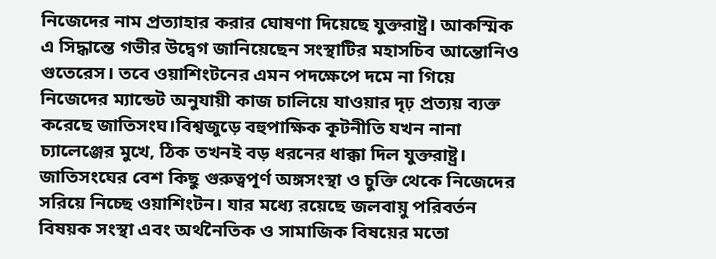নিজেদের নাম প্রত্যাহার করার ঘোষণা দিয়েছে যুক্তরাষ্ট্র। আকস্মিক এ সিদ্ধান্তে গভীর উদ্বেগ জানিয়েছেন সংস্থাটির মহাসচিব আন্তোনিও গুতেরেস। তবে ওয়াশিংটনের এমন পদক্ষেপে দমে না গিয়ে নিজেদের ম্যান্ডেট অনুযায়ী কাজ চালিয়ে যাওয়ার দৃঢ় প্রত্যয় ব্যক্ত করেছে জাতিসংঘ।বিশ্বজুড়ে বহুপাক্ষিক কূটনীতি যখন নানা চ্যালেঞ্জের মুখে, ঠিক তখনই বড় ধরনের ধাক্কা দিল যুক্তরাষ্ট্র। জাতিসংঘের বেশ কিছু গুরুত্বপূর্ণ অঙ্গসংস্থা ও চুক্তি থেকে নিজেদের সরিয়ে নিচ্ছে ওয়াশিংটন। যার মধ্যে রয়েছে জলবায়ু পরিবর্তন বিষয়ক সংস্থা এবং অর্থনৈতিক ও সামাজিক বিষয়ের মতো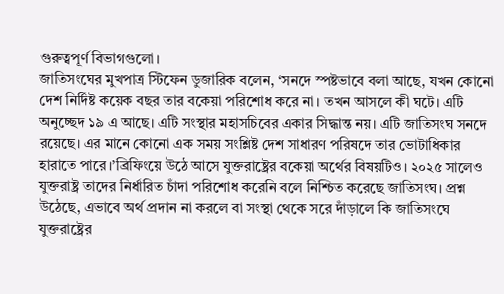গুরুত্বপূর্ণ বিভাগগুলো।
জাতিসংঘের মুখপাত্র স্টিফেন ডুজারিক বলেন, ‘সনদে স্পষ্টভাবে বলা আছে, যখন কোনো দেশ নির্দিষ্ট কয়েক বছর তার বকেয়া পরিশোধ করে না। তখন আসলে কী ঘটে। এটি অনুচ্ছেদ ১৯ এ আছে। এটি সংস্থার মহাসচিবের একার সিদ্ধান্ত নয়। এটি জাতিসংঘ সনদে রয়েছে। এর মানে কোনো এক সময় সংশ্লিষ্ট দেশ সাধারণ পরিষদে তার ভোটাধিকার হারাতে পারে।’ব্রিফিংয়ে উঠে আসে যুক্তরাষ্ট্রের বকেয়া অর্থের বিষয়টিও। ২০২৫ সালেও যুক্তরাষ্ট্র তাদের নির্ধারিত চাঁদা পরিশোধ করেনি বলে নিশ্চিত করেছে জাতিসংঘ। প্রশ্ন উঠেছে, এভাবে অর্থ প্রদান না করলে বা সংস্থা থেকে সরে দাঁড়ালে কি জাতিসংঘে যুক্তরাষ্ট্রের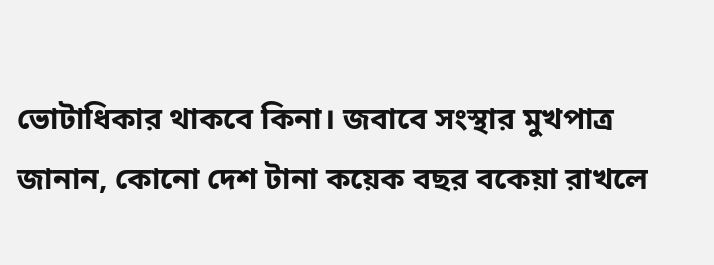ভোটাধিকার থাকবে কিনা। জবাবে সংস্থার মুখপাত্র জানান, কোনো দেশ টানা কয়েক বছর বকেয়া রাখলে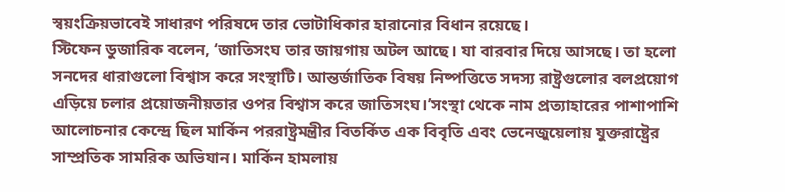স্বয়ংক্রিয়ভাবেই সাধারণ পরিষদে তার ভোটাধিকার হারানোর বিধান রয়েছে।
স্টিফেন ডুজারিক বলেন, ‘জাতিসংঘ তার জায়গায় অটল আছে। যা বারবার দিয়ে আসছে। তা হলো সনদের ধারাগুলো বিশ্বাস করে সংস্থাটি। আন্তর্জাতিক বিষয় নিষ্পত্তিতে সদস্য রাষ্ট্রগুলোর বলপ্রয়োগ এড়িয়ে চলার প্রয়োজনীয়তার ওপর বিশ্বাস করে জাতিসংঘ।’সংস্থা থেকে নাম প্রত্যাহারের পাশাপাশি আলোচনার কেন্দ্রে ছিল মার্কিন পররাষ্ট্রমন্ত্রীর বিতর্কিত এক বিবৃতি এবং ভেনেজুয়েলায় যুক্তরাষ্ট্রের সাম্প্রতিক সামরিক অভিযান। মার্কিন হামলায়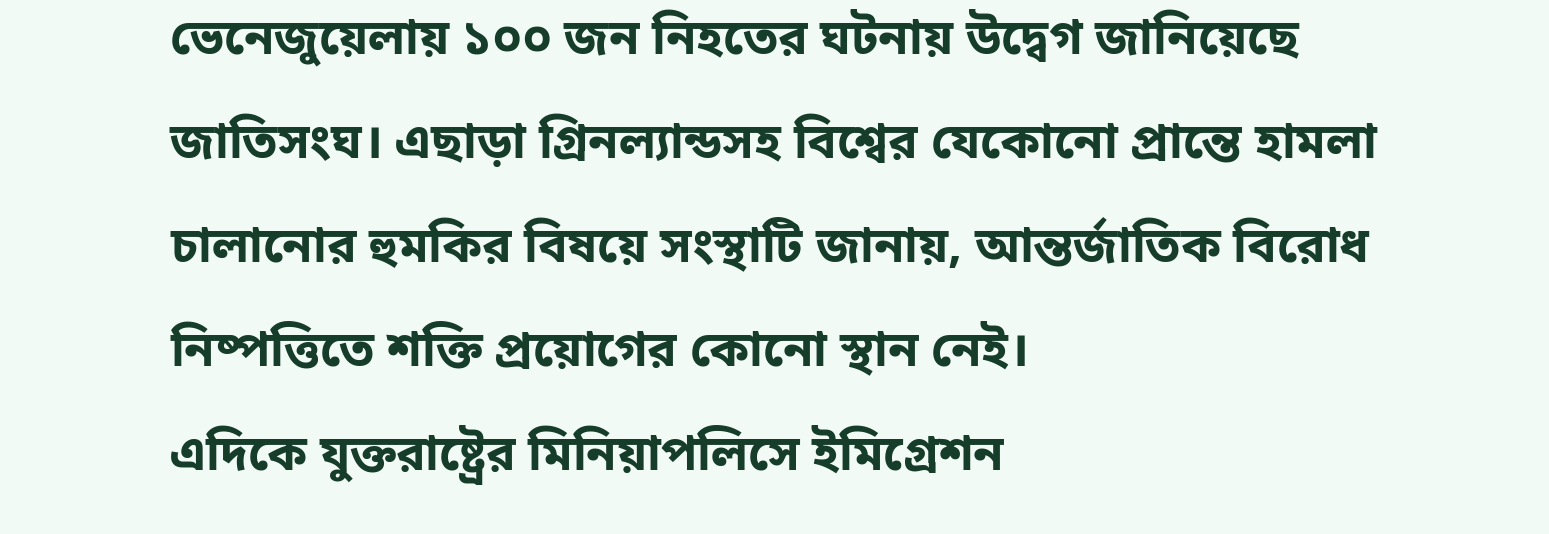ভেনেজুয়েলায় ১০০ জন নিহতের ঘটনায় উদ্বেগ জানিয়েছে জাতিসংঘ। এছাড়া গ্রিনল্যান্ডসহ বিশ্বের যেকোনো প্রান্তে হামলা চালানোর হুমকির বিষয়ে সংস্থাটি জানায়, আন্তর্জাতিক বিরোধ নিষ্পত্তিতে শক্তি প্রয়োগের কোনো স্থান নেই।
এদিকে যুক্তরাষ্ট্রের মিনিয়াপলিসে ইমিগ্রেশন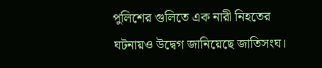পুলিশের গুলিতে এক নারী নিহতের ঘটনায়ও উদ্বেগ জানিয়েছে জাতিসংঘ।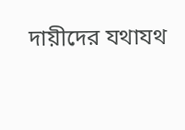দায়ীদের যথাযথ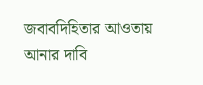জবাবদিহিতার আওতায় আনার দাবি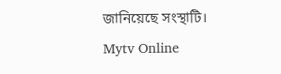জানিয়েছে সংস্থাটি।
Mytv Online